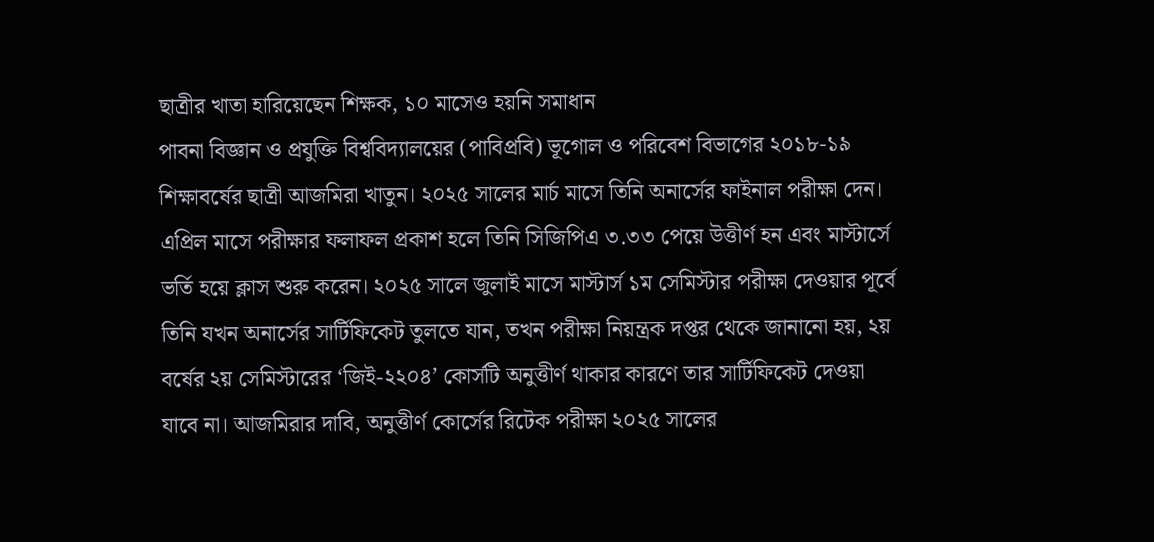ছাত্রীর খাতা হারিয়েছেন শিক্ষক, ১০ মাসেও হয়নি সমাধান
পাবনা বিজ্ঞান ও প্রযুক্তি বিশ্ববিদ্যালয়ের (পাবিপ্রবি) ভূগোল ও পরিবেশ বিভাগের ২০১৮-১৯ শিক্ষাবর্ষের ছাত্রী আজমিরা খাতুন। ২০২৫ সালের মার্চ মাসে তিনি অনার্সের ফাইনাল পরীক্ষা দেন। এপ্রিল মাসে পরীক্ষার ফলাফল প্রকাশ হলে তিনি সিজিপিএ ৩.৩৩ পেয়ে উত্তীর্ণ হন এবং মাস্টার্সে ভর্তি হয়ে ক্লাস শুরু করেন। ২০২৫ সালে জুলাই মাসে মাস্টার্স ১ম সেমিস্টার পরীক্ষা দেওয়ার পূর্বে তিনি যখন অনার্সের সার্টিফিকেট তুলতে যান, তখন পরীক্ষা নিয়ন্ত্রক দপ্তর থেকে জানানো হয়, ২য় বর্ষের ২য় সেমিস্টারের ‘জিই-২২০৪’ কোর্সটি অনুত্তীর্ণ থাকার কারণে তার সার্টিফিকেট দেওয়া যাবে না। আজমিরার দাবি, অনুত্তীর্ণ কোর্সের রিটেক পরীক্ষা ২০২৫ সালের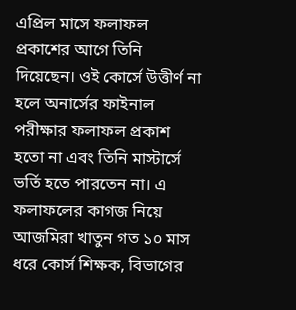এপ্রিল মাসে ফলাফল প্রকাশের আগে তিনি দিয়েছেন। ওই কোর্সে উত্তীর্ণ না হলে অনার্সের ফাইনাল পরীক্ষার ফলাফল প্রকাশ হতো না এবং তিনি মাস্টার্সে ভর্তি হতে পারতেন না। এ ফলাফলের কাগজ নিয়ে আজমিরা খাতুন গত ১০ মাস ধরে কোর্স শিক্ষক, বিভাগের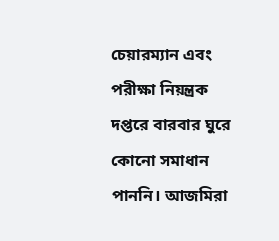চেয়ারম্যান এবং পরীক্ষা নিয়ন্ত্রক দপ্তরে বারবার ঘুরে কোনো সমাধান পাননি। আজমিরা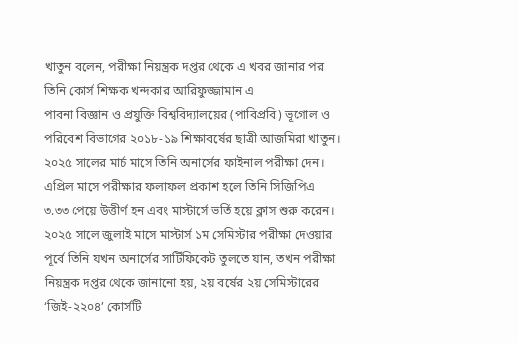খাতুন বলেন, পরীক্ষা নিয়ন্ত্রক দপ্তর থেকে এ খবর জানার পর তিনি কোর্স শিক্ষক খন্দকার আরিফুজ্জামান এ
পাবনা বিজ্ঞান ও প্রযুক্তি বিশ্ববিদ্যালয়ের (পাবিপ্রবি) ভূগোল ও পরিবেশ বিভাগের ২০১৮-১৯ শিক্ষাবর্ষের ছাত্রী আজমিরা খাতুন। ২০২৫ সালের মার্চ মাসে তিনি অনার্সের ফাইনাল পরীক্ষা দেন। এপ্রিল মাসে পরীক্ষার ফলাফল প্রকাশ হলে তিনি সিজিপিএ ৩.৩৩ পেয়ে উত্তীর্ণ হন এবং মাস্টার্সে ভর্তি হয়ে ক্লাস শুরু করেন। ২০২৫ সালে জুলাই মাসে মাস্টার্স ১ম সেমিস্টার পরীক্ষা দেওয়ার পূর্বে তিনি যখন অনার্সের সার্টিফিকেট তুলতে যান, তখন পরীক্ষা নিয়ন্ত্রক দপ্তর থেকে জানানো হয়, ২য় বর্ষের ২য় সেমিস্টারের ‘জিই-২২০৪’ কোর্সটি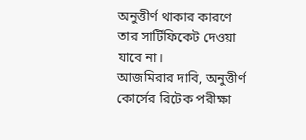অনুত্তীর্ণ থাকার কারণে তার সার্টিফিকেট দেওয়া যাবে না।
আজমিরার দাবি, অনুত্তীর্ণ কোর্সের রিটেক পরীক্ষা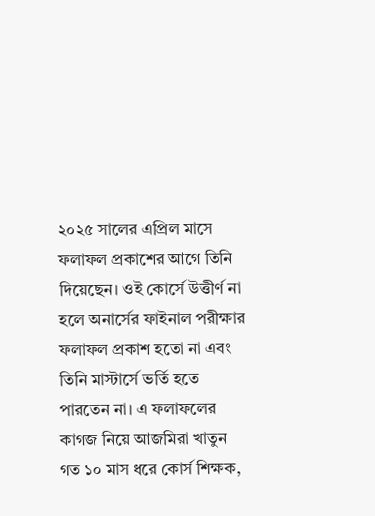২০২৫ সালের এপ্রিল মাসে ফলাফল প্রকাশের আগে তিনি দিয়েছেন। ওই কোর্সে উত্তীর্ণ না হলে অনার্সের ফাইনাল পরীক্ষার ফলাফল প্রকাশ হতো না এবং তিনি মাস্টার্সে ভর্তি হতে পারতেন না। এ ফলাফলের কাগজ নিয়ে আজমিরা খাতুন গত ১০ মাস ধরে কোর্স শিক্ষক,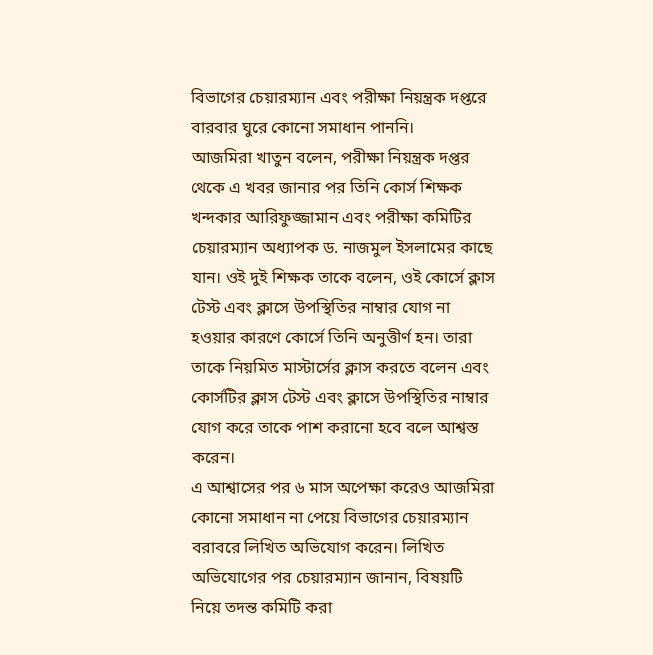বিভাগের চেয়ারম্যান এবং পরীক্ষা নিয়ন্ত্রক দপ্তরে বারবার ঘুরে কোনো সমাধান পাননি।
আজমিরা খাতুন বলেন, পরীক্ষা নিয়ন্ত্রক দপ্তর থেকে এ খবর জানার পর তিনি কোর্স শিক্ষক খন্দকার আরিফুজ্জামান এবং পরীক্ষা কমিটির চেয়ারম্যান অধ্যাপক ড. নাজমুল ইসলামের কাছে যান। ওই দুই শিক্ষক তাকে বলেন, ওই কোর্সে ক্লাস টেস্ট এবং ক্লাসে উপস্থিতির নাম্বার যোগ না হওয়ার কারণে কোর্সে তিনি অনুত্তীর্ণ হন। তারা তাকে নিয়মিত মাস্টার্সের ক্লাস করতে বলেন এবং কোর্সটির ক্লাস টেস্ট এবং ক্লাসে উপস্থিতির নাম্বার যোগ করে তাকে পাশ করানো হবে বলে আশ্বস্ত করেন।
এ আশ্বাসের পর ৬ মাস অপেক্ষা করেও আজমিরা কোনো সমাধান না পেয়ে বিভাগের চেয়ারম্যান বরাবরে লিখিত অভিযোগ করেন। লিখিত অভিযোগের পর চেয়ারম্যান জানান, বিষয়টি নিয়ে তদন্ত কমিটি করা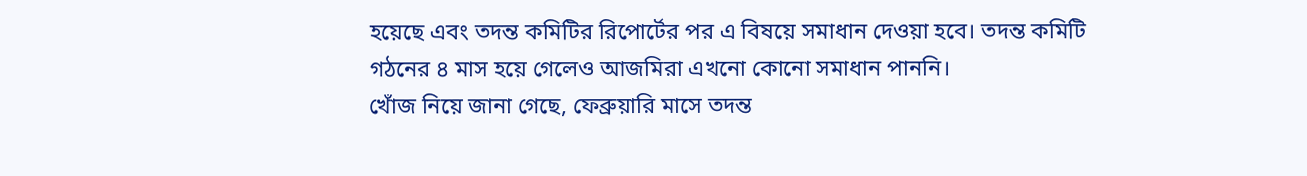হয়েছে এবং তদন্ত কমিটির রিপোর্টের পর এ বিষয়ে সমাধান দেওয়া হবে। তদন্ত কমিটি গঠনের ৪ মাস হয়ে গেলেও আজমিরা এখনো কোনো সমাধান পাননি।
খোঁজ নিয়ে জানা গেছে, ফেব্রুয়ারি মাসে তদন্ত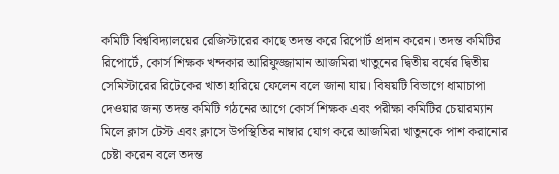কমিটি বিশ্ববিদ্যালয়ের রেজিস্টারের কাছে তদন্ত করে রিপোর্ট প্রদান করেন। তদন্ত কমিটির রিপোর্টে, কোর্স শিক্ষক খন্দকার আরিফুজ্জামান আজমিরা খাতুনের দ্বিতীয় বর্ষের দ্বিতীয় সেমিস্টারের রিটেকের খাতা হারিয়ে ফেলেন বলে জানা যায়। বিষয়টি বিভাগে ধামাচাপা দেওয়ার জন্য তদন্ত কমিটি গঠনের আগে কোর্স শিক্ষক এবং পরীক্ষা কমিটির চেয়ারম্যান মিলে ক্লাস টেস্ট এবং ক্লাসে উপস্থিতির নাম্বার যোগ করে আজমিরা খাতুনকে পাশ করানোর চেষ্টা করেন বলে তদন্ত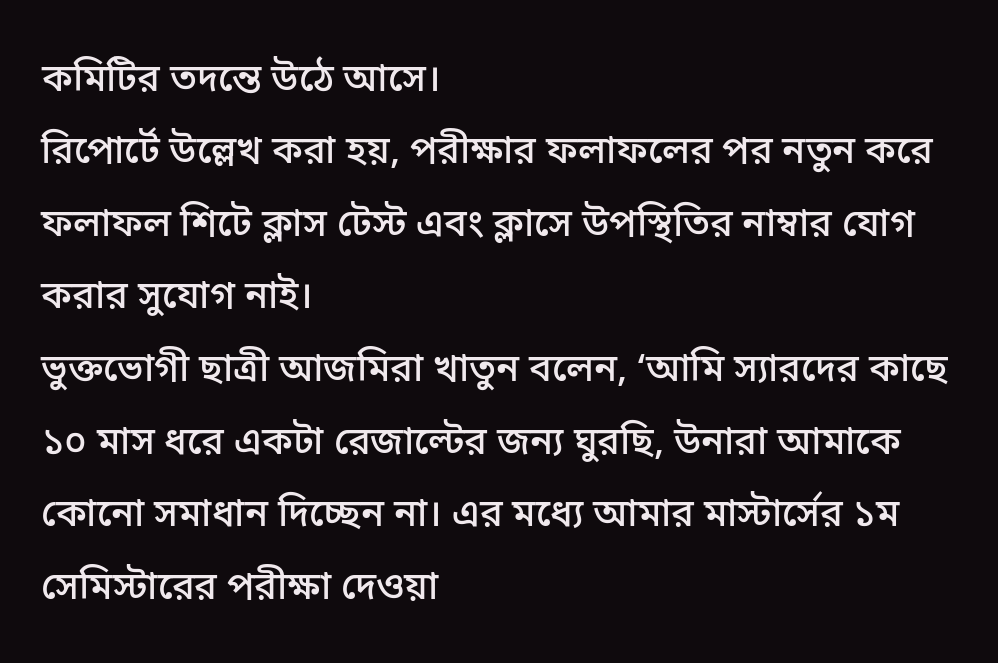কমিটির তদন্তে উঠে আসে।
রিপোর্টে উল্লেখ করা হয়, পরীক্ষার ফলাফলের পর নতুন করে ফলাফল শিটে ক্লাস টেস্ট এবং ক্লাসে উপস্থিতির নাম্বার যোগ করার সুযোগ নাই।
ভুক্তভোগী ছাত্রী আজমিরা খাতুন বলেন, ‘আমি স্যারদের কাছে ১০ মাস ধরে একটা রেজাল্টের জন্য ঘুরছি, উনারা আমাকে কোনো সমাধান দিচ্ছেন না। এর মধ্যে আমার মাস্টার্সের ১ম সেমিস্টারের পরীক্ষা দেওয়া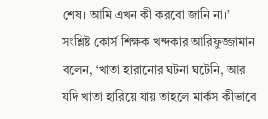শেষ। আমি এখন কী করবো জানি না।’
সংশ্লিষ্ট কোর্স শিক্ষক খন্দকার আরিফুজ্জামান বলেন, ‘খাতা হারানোর ঘটনা ঘটেনি, আর যদি খাতা হারিয়ে যায় তাহলে মার্কস কীভাবে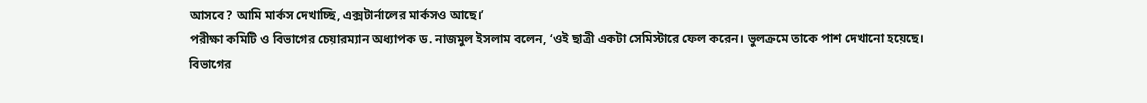আসবে? আমি মার্কস দেখাচ্ছি, এক্সটার্নালের মার্কসও আছে।’
পরীক্ষা কমিটি ও বিভাগের চেয়ারম্যান অধ্যাপক ড. নাজমুল ইসলাম বলেন, ‘ওই ছাত্রী একটা সেমিস্টারে ফেল করেন। ভুলক্রমে তাকে পাশ দেখানো হয়েছে। বিভাগের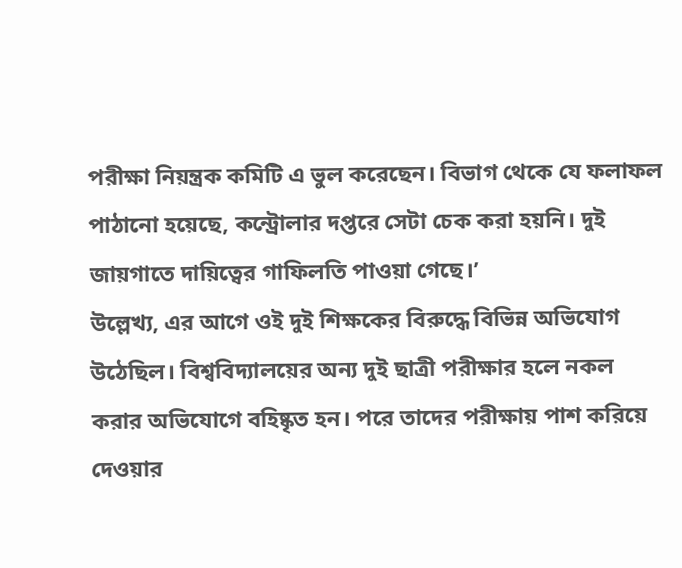পরীক্ষা নিয়ন্ত্রক কমিটি এ ভুল করেছেন। বিভাগ থেকে যে ফলাফল পাঠানো হয়েছে, কন্ট্রোলার দপ্তরে সেটা চেক করা হয়নি। দুই জায়গাতে দায়িত্বের গাফিলতি পাওয়া গেছে।’
উল্লেখ্য, এর আগে ওই দুই শিক্ষকের বিরুদ্ধে বিভিন্ন অভিযোগ উঠেছিল। বিশ্ববিদ্যালয়ের অন্য দুই ছাত্রী পরীক্ষার হলে নকল করার অভিযোগে বহিষ্কৃত হন। পরে তাদের পরীক্ষায় পাশ করিয়ে দেওয়ার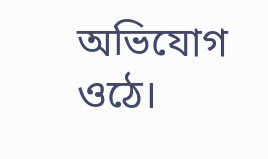অভিযোগ ওঠে।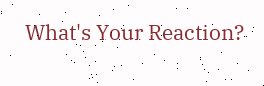What's Your Reaction?